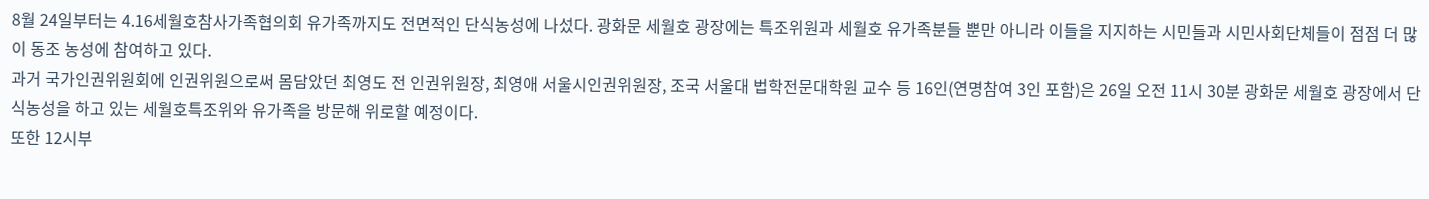8월 24일부터는 4.16세월호참사가족협의회 유가족까지도 전면적인 단식농성에 나섰다. 광화문 세월호 광장에는 특조위원과 세월호 유가족분들 뿐만 아니라 이들을 지지하는 시민들과 시민사회단체들이 점점 더 많이 동조 농성에 참여하고 있다.
과거 국가인권위원회에 인권위원으로써 몸담았던 최영도 전 인권위원장, 최영애 서울시인권위원장, 조국 서울대 법학전문대학원 교수 등 16인(연명참여 3인 포함)은 26일 오전 11시 30분 광화문 세월호 광장에서 단식농성을 하고 있는 세월호특조위와 유가족을 방문해 위로할 예정이다.
또한 12시부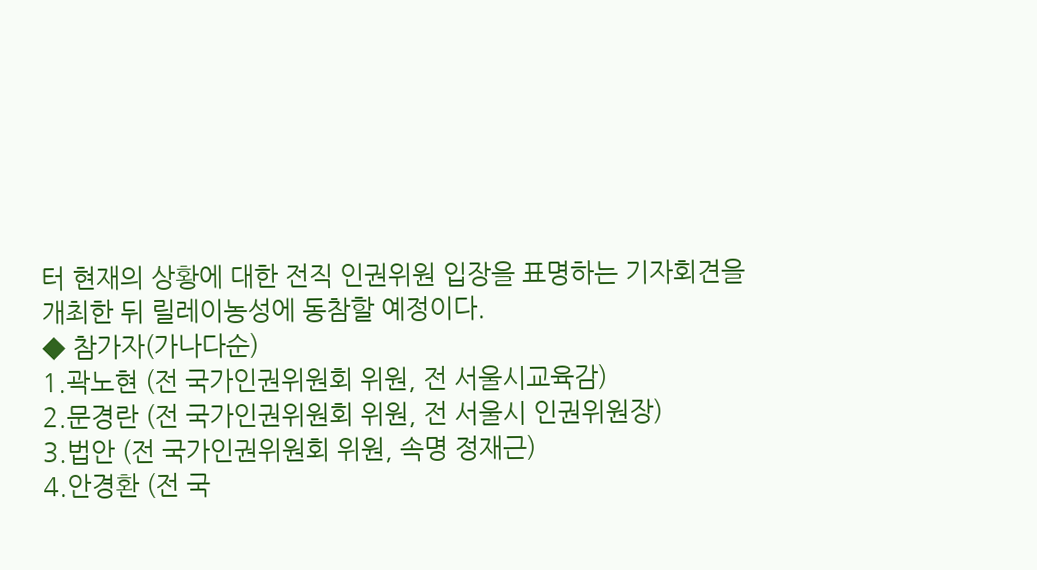터 현재의 상황에 대한 전직 인권위원 입장을 표명하는 기자회견을 개최한 뒤 릴레이농성에 동참할 예정이다.
◆ 참가자(가나다순)
1.곽노현 (전 국가인권위원회 위원, 전 서울시교육감)
2.문경란 (전 국가인권위원회 위원, 전 서울시 인권위원장)
3.법안 (전 국가인권위원회 위원, 속명 정재근)
4.안경환 (전 국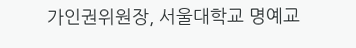가인권위원장, 서울대학교 명예교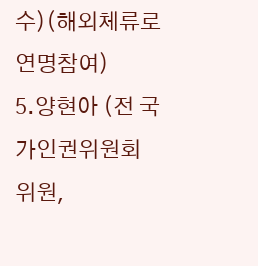수)(해외체류로 연명참여)
5.양현아 (전 국가인권위원회 위원,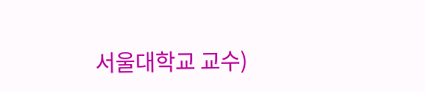서울대학교 교수)